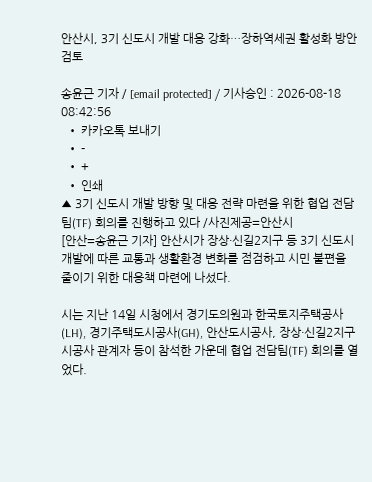안산시, 3기 신도시 개발 대응 강화…장하역세권 활성화 방안 검토

송윤근 기자 / [email protected] / 기사승인 : 2026-08-18 08:42:56
  • 카카오톡 보내기
  • -
  • +
  • 인쇄
▲ 3기 신도시 개발 방향 및 대응 전략 마련을 위한 협업 전담팀(TF) 회의를 진행하고 있다 /사진제공=안산시
[안산=송윤근 기자] 안산시가 장상·신길2지구 등 3기 신도시 개발에 따른 교통과 생활환경 변화를 점검하고 시민 불편을 줄이기 위한 대응책 마련에 나섰다.

시는 지난 14일 시청에서 경기도의원과 한국토지주택공사(LH), 경기주택도시공사(GH), 안산도시공사, 장상·신길2지구 시공사 관계자 등이 참석한 가운데 협업 전담팀(TF) 회의를 열었다.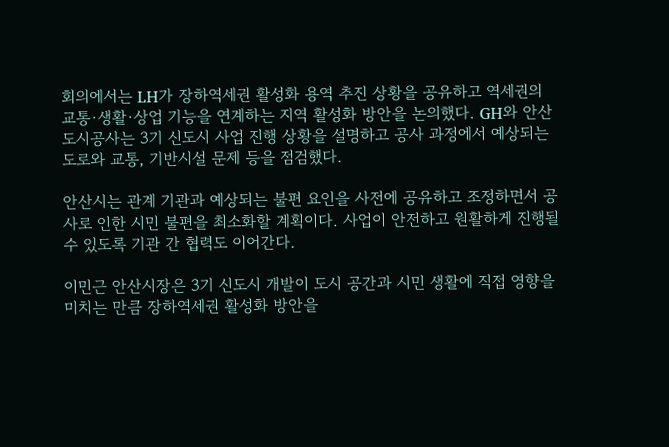회의에서는 LH가 장하역세권 활성화 용역 추진 상황을 공유하고 역세권의 교통·생활·상업 기능을 연계하는 지역 활성화 방안을 논의했다. GH와 안산도시공사는 3기 신도시 사업 진행 상황을 설명하고 공사 과정에서 예상되는 도로와 교통, 기반시설 문제 등을 점검했다.

안산시는 관계 기관과 예상되는 불편 요인을 사전에 공유하고 조정하면서 공사로 인한 시민 불편을 최소화할 계획이다. 사업이 안전하고 원활하게 진행될 수 있도록 기관 간 협력도 이어간다.

이민근 안산시장은 3기 신도시 개발이 도시 공간과 시민 생활에 직접 영향을 미치는 만큼 장하역세권 활성화 방안을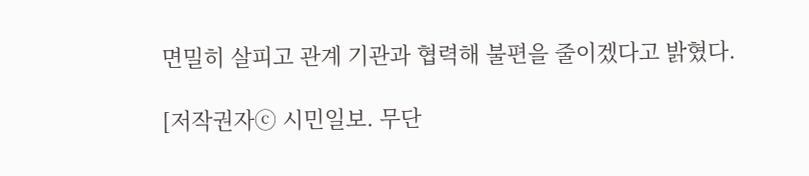면밀히 살피고 관계 기관과 협력해 불편을 줄이겠다고 밝혔다.

[저작권자ⓒ 시민일보. 무단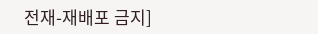전재-재배포 금지]